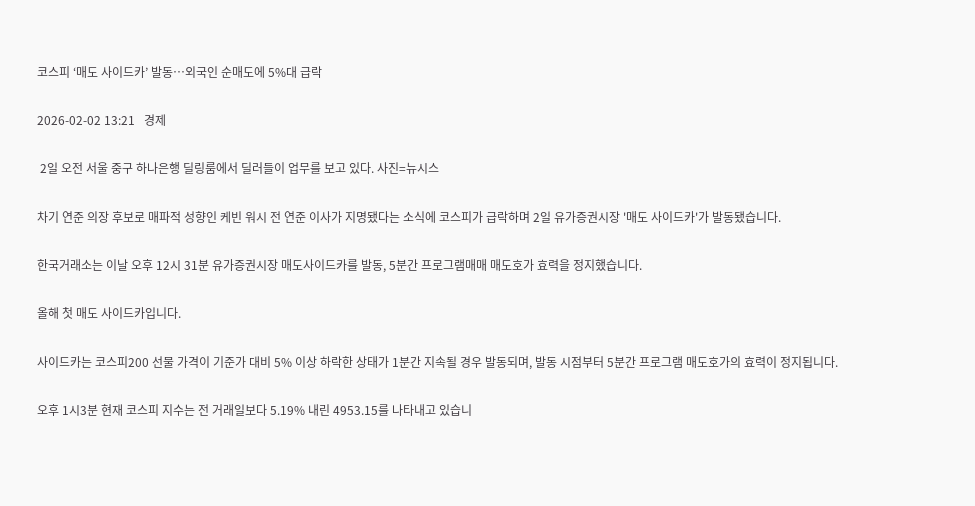코스피 ‘매도 사이드카’ 발동…외국인 순매도에 5%대 급락

2026-02-02 13:21   경제

 2일 오전 서울 중구 하나은행 딜링룸에서 딜러들이 업무를 보고 있다. 사진=뉴시스

차기 연준 의장 후보로 매파적 성향인 케빈 워시 전 연준 이사가 지명됐다는 소식에 코스피가 급락하며 2일 유가증권시장 '매도 사이드카'가 발동됐습니다.

한국거래소는 이날 오후 12시 31분 유가증권시장 매도사이드카를 발동, 5분간 프로그램매매 매도호가 효력을 정지했습니다.

올해 첫 매도 사이드카입니다.

사이드카는 코스피200 선물 가격이 기준가 대비 5% 이상 하락한 상태가 1분간 지속될 경우 발동되며, 발동 시점부터 5분간 프로그램 매도호가의 효력이 정지됩니다.

오후 1시3분 현재 코스피 지수는 전 거래일보다 5.19% 내린 4953.15를 나타내고 있습니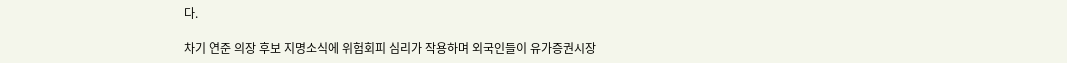다.

차기 연준 의장 후보 지명소식에 위험회피 심리가 작용하며 외국인들이 유가증권시장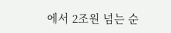에서 2조원 넘는 순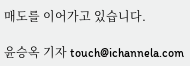매도를 이어가고 있습니다.

윤승옥 기자 touch@ichannela.com